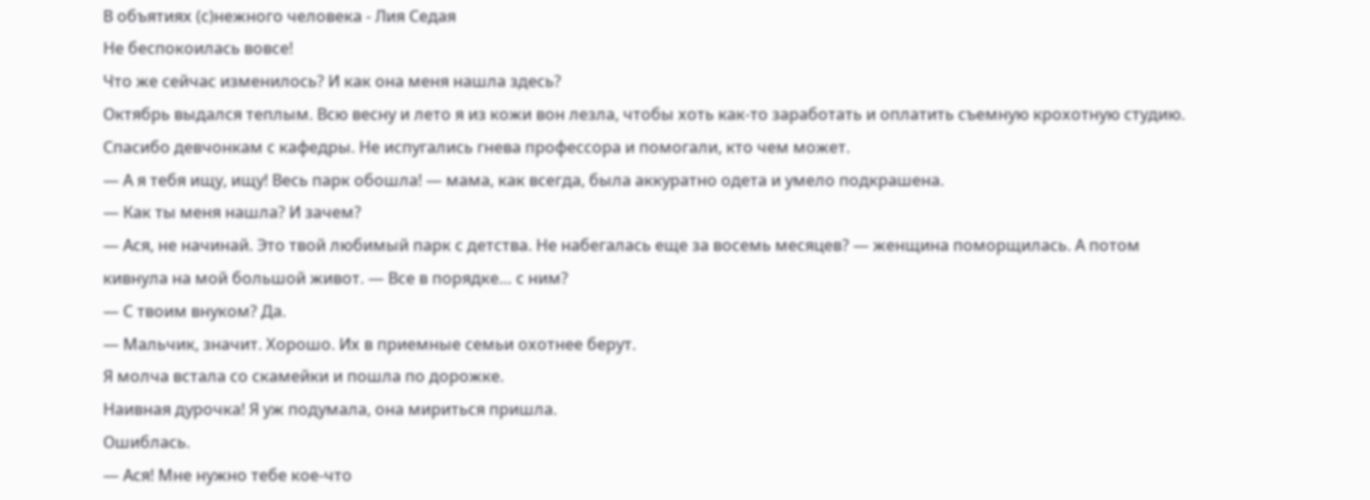В объятиях (с)нежного человека - Лия Седая
Не беспокоилась вовсе!
Что же сейчас изменилось? И как она меня нашла здесь?
Октябрь выдался теплым. Всю весну и лето я из кожи вон лезла, чтобы хоть как-то заработать и оплатить съемную крохотную студию. Спасибо девчонкам с кафедры. Не испугались гнева профессора и помогали, кто чем может.
— А я тебя ищу, ищу! Весь парк обошла! — мама, как всегда, была аккуратно одета и умело подкрашена.
— Как ты меня нашла? И зачем?
— Ася, не начинай. Это твой любимый парк с детства. Не набегалась еще за восемь месяцев? — женщина поморщилась. А потом кивнула на мой большой живот. — Все в порядке… с ним?
— С твоим внуком? Да.
— Мальчик, значит. Хорошо. Их в приемные семьи охотнее берут.
Я молча встала со скамейки и пошла по дорожке.
Наивная дурочка! Я уж подумала, она мириться пришла.
Ошиблась.
— Ася! Мне нужно тебе кое-что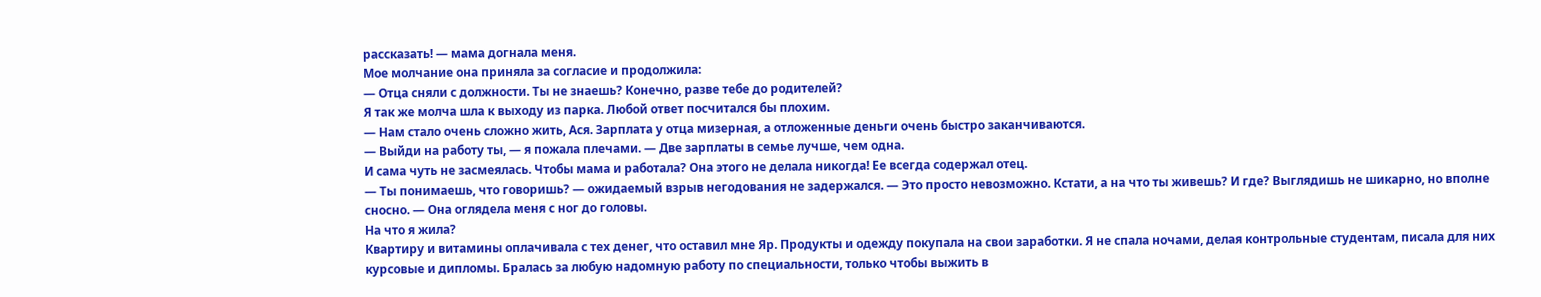рассказать! — мама догнала меня.
Мое молчание она приняла за согласие и продолжила:
— Отца сняли с должности. Ты не знаешь? Конечно, разве тебе до родителей?
Я так же молча шла к выходу из парка. Любой ответ посчитался бы плохим.
— Нам стало очень сложно жить, Ася. Зарплата у отца мизерная, а отложенные деньги очень быстро заканчиваются.
— Выйди на работу ты, — я пожала плечами. — Две зарплаты в семье лучше, чем одна.
И сама чуть не засмеялась. Чтобы мама и работала? Она этого не делала никогда! Ее всегда содержал отец.
— Ты понимаешь, что говоришь? — ожидаемый взрыв негодования не задержался. — Это просто невозможно. Кстати, а на что ты живешь? И где? Выглядишь не шикарно, но вполне сносно. — Она оглядела меня с ног до головы.
На что я жила?
Квартиру и витамины оплачивала с тех денег, что оставил мне Яр. Продукты и одежду покупала на свои заработки. Я не спала ночами, делая контрольные студентам, писала для них курсовые и дипломы. Бралась за любую надомную работу по специальности, только чтобы выжить в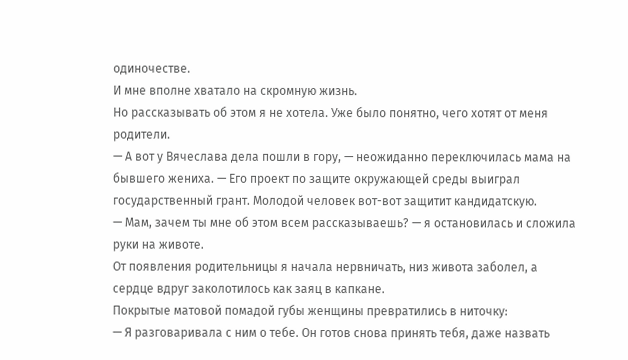одиночестве.
И мне вполне хватало на скромную жизнь.
Но рассказывать об этом я не хотела. Уже было понятно, чего хотят от меня родители.
— А вот у Вячеслава дела пошли в гору, — неожиданно переключилась мама на бывшего жениха. — Его проект по защите окружающей среды выиграл государственный грант. Молодой человек вот-вот защитит кандидатскую.
— Мам, зачем ты мне об этом всем рассказываешь? — я остановилась и сложила руки на животе.
От появления родительницы я начала нервничать, низ живота заболел, а сердце вдруг заколотилось как заяц в капкане.
Покрытые матовой помадой губы женщины превратились в ниточку:
— Я разговаривала с ним о тебе. Он готов снова принять тебя, даже назвать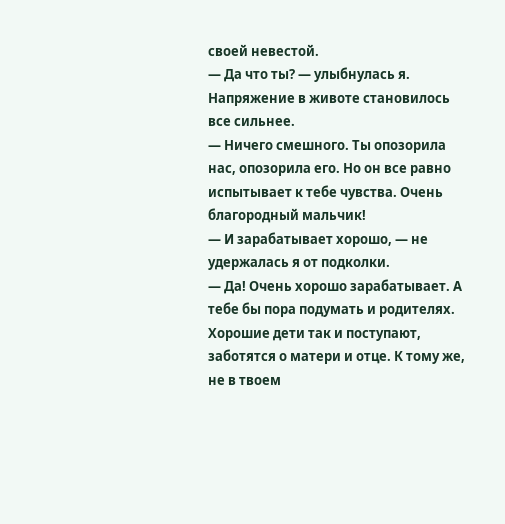своей невестой.
— Да что ты? — улыбнулась я.
Напряжение в животе становилось все сильнее.
— Ничего смешного. Ты опозорила нас, опозорила его. Но он все равно испытывает к тебе чувства. Очень благородный мальчик!
— И зарабатывает хорошо, — не удержалась я от подколки.
— Да! Очень хорошо зарабатывает. А тебе бы пора подумать и родителях. Хорошие дети так и поступают, заботятся о матери и отце. К тому же, не в твоем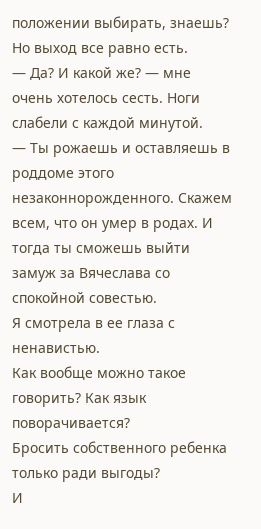положении выбирать, знаешь? Но выход все равно есть.
— Да? И какой же? — мне очень хотелось сесть. Ноги слабели с каждой минутой.
— Ты рожаешь и оставляешь в роддоме этого незаконнорожденного. Скажем всем, что он умер в родах. И тогда ты сможешь выйти замуж за Вячеслава со спокойной совестью.
Я смотрела в ее глаза с ненавистью.
Как вообще можно такое говорить? Как язык поворачивается?
Бросить собственного ребенка только ради выгоды?
И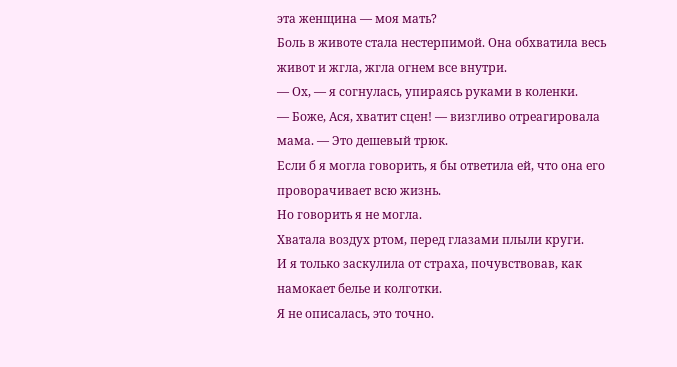эта женщина — моя мать?
Боль в животе стала нестерпимой. Она обхватила весь живот и жгла, жгла огнем все внутри.
— Ох, — я согнулась, упираясь руками в коленки.
— Боже, Ася, хватит сцен! — визгливо отреагировала мама. — Это дешевый трюк.
Если б я могла говорить, я бы ответила ей, что она его проворачивает всю жизнь.
Но говорить я не могла.
Хватала воздух ртом, перед глазами плыли круги.
И я только заскулила от страха, почувствовав, как намокает белье и колготки.
Я не описалась, это точно.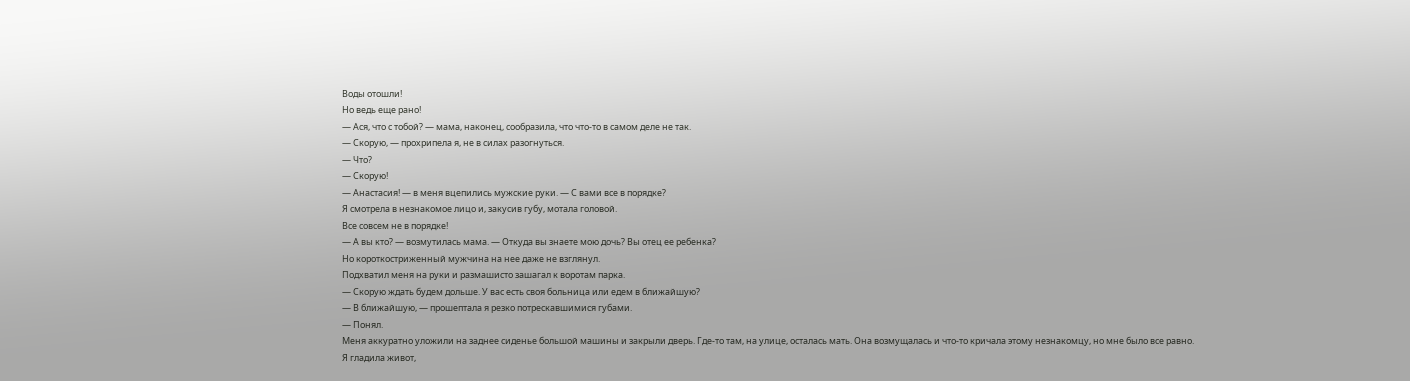Воды отошли!
Но ведь еще рано!
— Ася, что с тобой? — мама, наконец, сообразила, что что-то в самом деле не так.
— Скорую, — прохрипела я, не в силах разогнуться.
— Что?
— Скорую!
— Анастасия! — в меня вцепились мужские руки. — С вами все в порядке?
Я смотрела в незнакомое лицо и, закусив губу, мотала головой.
Все совсем не в порядке!
— А вы кто? — возмутилась мама. — Откуда вы знаете мою дочь? Вы отец ее ребенка?
Но короткостриженный мужчина на нее даже не взглянул.
Подхватил меня на руки и размашисто зашагал к воротам парка.
— Скорую ждать будем дольше. У вас есть своя больница или едем в ближайшую?
— В ближайшую, — прошептала я резко потрескавшимися губами.
— Понял.
Меня аккуратно уложили на заднее сиденье большой машины и закрыли дверь. Где-то там, на улице, осталась мать. Она возмущалась и что-то кричала этому незнакомцу, но мне было все равно.
Я гладила живот,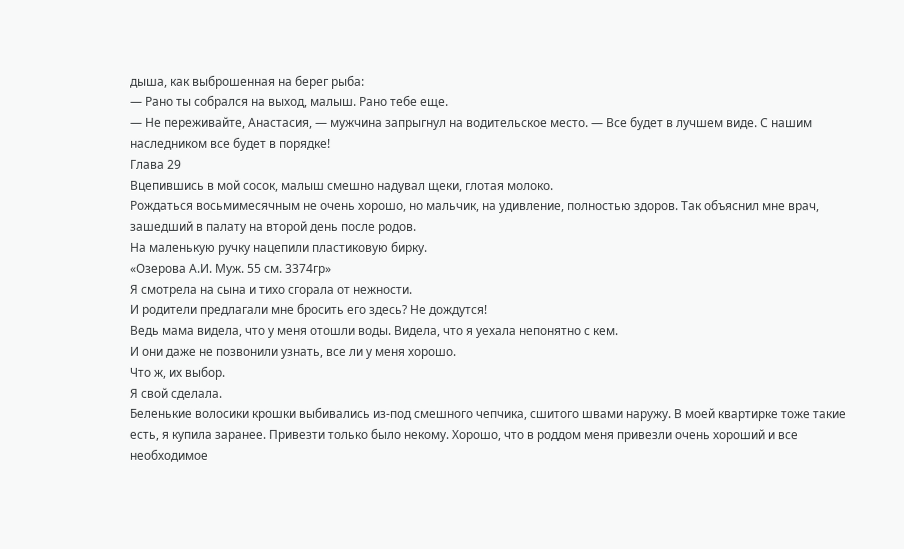дыша, как выброшенная на берег рыба:
— Рано ты собрался на выход, малыш. Рано тебе еще.
— Не переживайте, Анастасия, — мужчина запрыгнул на водительское место. — Все будет в лучшем виде. С нашим наследником все будет в порядке!
Глава 29
Вцепившись в мой сосок, малыш смешно надувал щеки, глотая молоко.
Рождаться восьмимесячным не очень хорошо, но мальчик, на удивление, полностью здоров. Так объяснил мне врач, зашедший в палату на второй день после родов.
На маленькую ручку нацепили пластиковую бирку.
«Озерова А.И. Муж. 55 см. 3374гр»
Я смотрела на сына и тихо сгорала от нежности.
И родители предлагали мне бросить его здесь? Не дождутся!
Ведь мама видела, что у меня отошли воды. Видела, что я уехала непонятно с кем.
И они даже не позвонили узнать, все ли у меня хорошо.
Что ж, их выбор.
Я свой сделала.
Беленькие волосики крошки выбивались из-под смешного чепчика, сшитого швами наружу. В моей квартирке тоже такие есть, я купила заранее. Привезти только было некому. Хорошо, что в роддом меня привезли очень хороший и все необходимое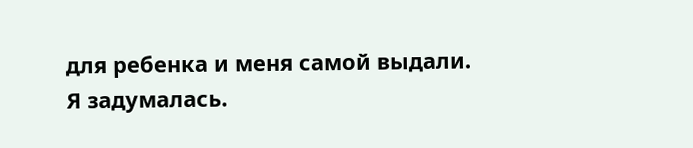для ребенка и меня самой выдали.
Я задумалась.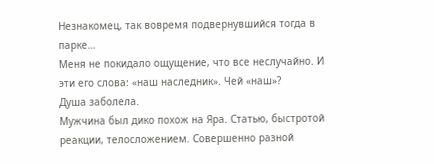Незнакомец, так вовремя подвернувшийся тогда в парке…
Меня не покидало ощущение, что все неслучайно. И эти его слова: «наш наследник». Чей «наш»?
Душа заболела.
Мужчина был дико похож на Яра. Статью, быстротой реакции, телосложением. Совершенно разной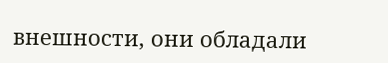внешности, они обладали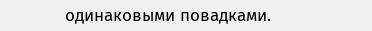одинаковыми повадками.